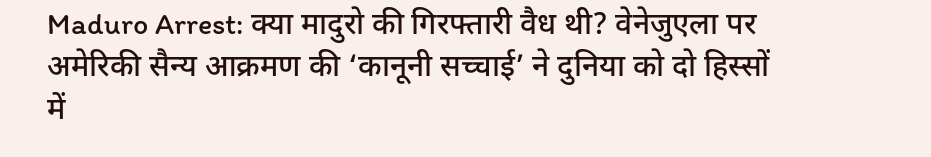Maduro Arrest: क्या मादुरो की गिरफ्तारी वैध थी? वेनेजुएला पर अमेरिकी सैन्य आक्रमण की ‘कानूनी सच्चाई’ ने दुनिया को दो हिस्सों में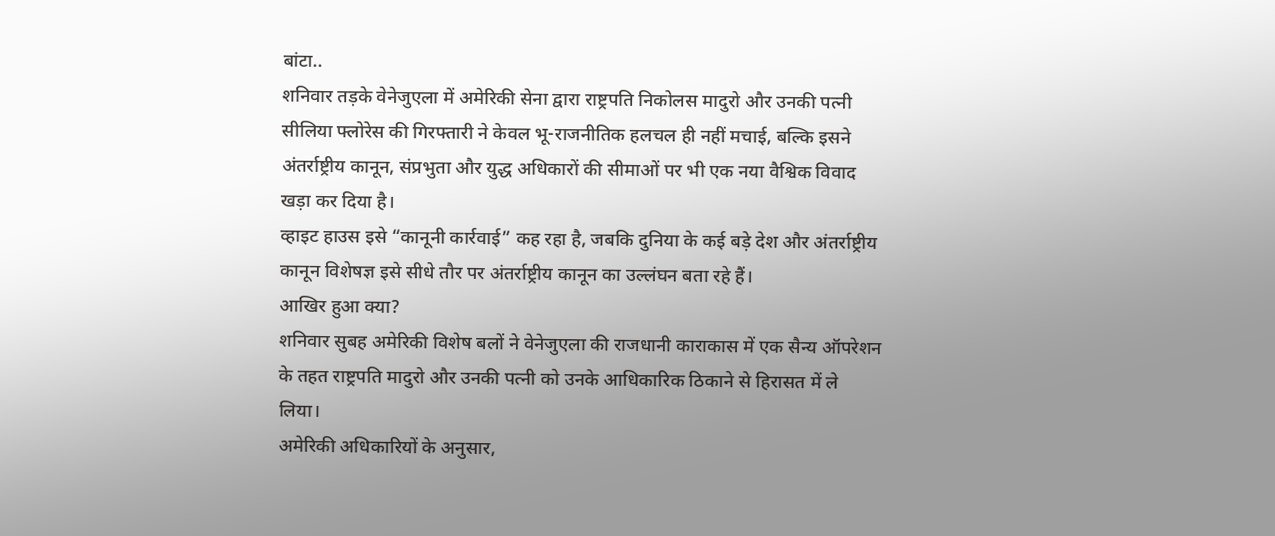बांटा..
शनिवार तड़के वेनेजुएला में अमेरिकी सेना द्वारा राष्ट्रपति निकोलस मादुरो और उनकी पत्नी सीलिया फ्लोरेस की गिरफ्तारी ने केवल भू-राजनीतिक हलचल ही नहीं मचाई, बल्कि इसने अंतर्राष्ट्रीय कानून, संप्रभुता और युद्ध अधिकारों की सीमाओं पर भी एक नया वैश्विक विवाद खड़ा कर दिया है।
व्हाइट हाउस इसे “कानूनी कार्रवाई” कह रहा है, जबकि दुनिया के कई बड़े देश और अंतर्राष्ट्रीय कानून विशेषज्ञ इसे सीधे तौर पर अंतर्राष्ट्रीय कानून का उल्लंघन बता रहे हैं।
आखिर हुआ क्या?
शनिवार सुबह अमेरिकी विशेष बलों ने वेनेजुएला की राजधानी काराकास में एक सैन्य ऑपरेशन के तहत राष्ट्रपति मादुरो और उनकी पत्नी को उनके आधिकारिक ठिकाने से हिरासत में ले लिया।
अमेरिकी अधिकारियों के अनुसार,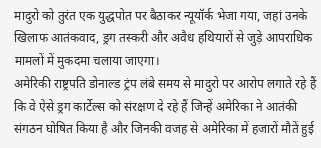मादुरो को तुरंत एक युद्धपोत पर बैठाकर न्यूयॉर्क भेजा गया, जहां उनके खिलाफ आतंकवाद, ड्रग तस्करी और अवैध हथियारों से जुड़े आपराधिक मामलों में मुकदमा चलाया जाएगा।
अमेरिकी राष्ट्रपति डोनाल्ड ट्रंप लंबे समय से मादुरो पर आरोप लगाते रहे हैं कि वे ऐसे ड्रग कार्टेल्स को संरक्षण दे रहे हैं जिन्हें अमेरिका ने आतंकी संगठन घोषित किया है और जिनकी वजह से अमेरिका में हजारों मौतें हुई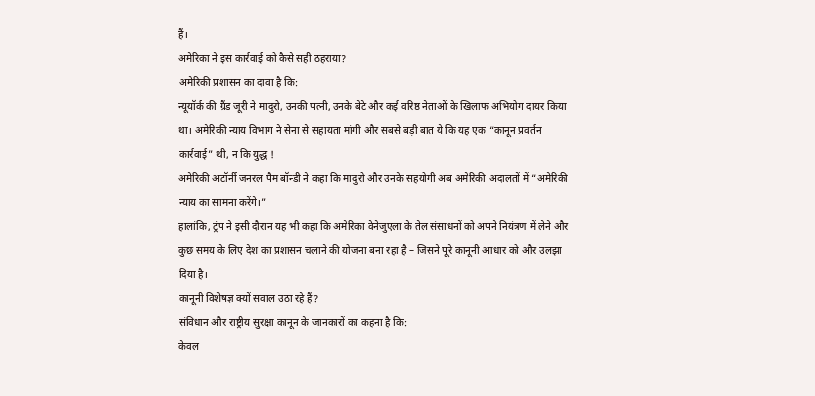हैं।
अमेरिका ने इस कार्रवाई को कैसे सही ठहराया?
अमेरिकी प्रशासन का दावा है कि:
न्यूयॉर्क की ग्रैंड जूरी ने मादुरो, उनकी पत्नी, उनके बेटे और कई वरिष्ठ नेताओं के खिलाफ अभियोग दायर किया था। अमेरिकी न्याय विभाग ने सेना से सहायता मांगी और सबसे बड़ी बात ये कि यह एक “कानून प्रवर्तन कार्रवाई” थी, न कि युद्ध !
अमेरिकी अटॉर्नी जनरल पैम बॉन्डी ने कहा कि मादुरो और उनके सहयोगी अब अमेरिकी अदालतों में “अमेरिकी न्याय का सामना करेंगे।”
हालांकि, ट्रंप ने इसी दौरान यह भी कहा कि अमेरिका वेनेजुएला के तेल संसाधनों को अपने नियंत्रण में लेने और कुछ समय के लिए देश का प्रशासन चलाने की योजना बना रहा है – जिसने पूरे कानूनी आधार को और उलझा दिया है।
कानूनी विशेषज्ञ क्यों सवाल उठा रहे हैं?
संविधान और राष्ट्रीय सुरक्षा कानून के जानकारों का कहना है कि:
केवल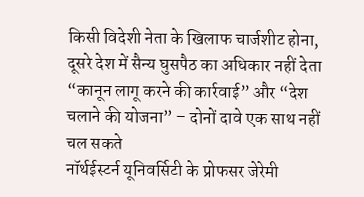किसी विदेशी नेता के खिलाफ चार्जशीट होना, दूसरे देश में सैन्य घुसपैठ का अधिकार नहीं देता
“कानून लागू करने की कार्रवाई” और “देश चलाने की योजना” – दोनों दावे एक साथ नहीं चल सकते
नॉर्थईस्टर्न यूनिवर्सिटी के प्रोफसर जेरेमी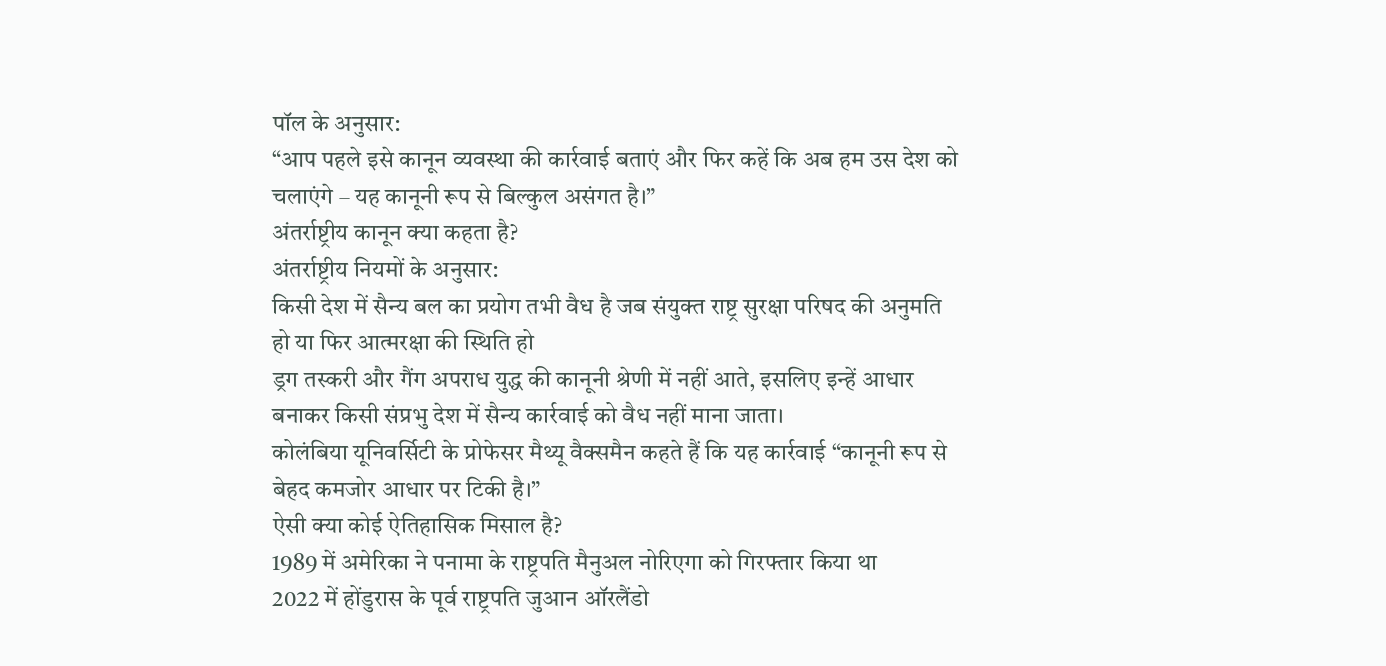पॉल के अनुसार:
“आप पहले इसे कानून व्यवस्था की कार्रवाई बताएं और फिर कहें कि अब हम उस देश को चलाएंगे – यह कानूनी रूप से बिल्कुल असंगत है।”
अंतर्राष्ट्रीय कानून क्या कहता है?
अंतर्राष्ट्रीय नियमों के अनुसार:
किसी देश में सैन्य बल का प्रयोग तभी वैध है जब संयुक्त राष्ट्र सुरक्षा परिषद की अनुमति हो या फिर आत्मरक्षा की स्थिति हो
ड्रग तस्करी और गैंग अपराध युद्ध की कानूनी श्रेणी में नहीं आते, इसलिए इन्हें आधार बनाकर किसी संप्रभु देश में सैन्य कार्रवाई को वैध नहीं माना जाता।
कोलंबिया यूनिवर्सिटी के प्रोफेसर मैथ्यू वैक्समैन कहते हैं कि यह कार्रवाई “कानूनी रूप से बेहद कमजोर आधार पर टिकी है।”
ऐसी क्या कोई ऐतिहासिक मिसाल है?
1989 में अमेरिका ने पनामा के राष्ट्रपति मैनुअल नोरिएगा को गिरफ्तार किया था
2022 में होंडुरास के पूर्व राष्ट्रपति जुआन ऑरलैंडो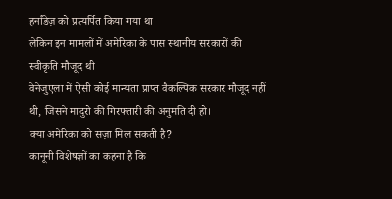हर्नांडेज़ को प्रत्यर्पित किया गया था
लेकिन इन मामलों में अमेरिका के पास स्थानीय सरकारों की स्वीकृति मौजूद थी
वेनेजुएला में ऐसी कोई मान्यता प्राप्त वैकल्पिक सरकार मौजूद नहीं थी, जिसने मादुरो की गिरफ्तारी की अनुमति दी हो।
क्या अमेरिका को सज़ा मिल सकती है?
कानूनी विशेषज्ञों का कहना है कि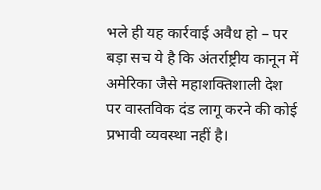भले ही यह कार्रवाई अवैध हो – पर बड़ा सच ये है कि अंतर्राष्ट्रीय कानून में अमेरिका जैसे महाशक्तिशाली देश पर वास्तविक दंड लागू करने की कोई प्रभावी व्यवस्था नहीं है।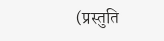(प्रस्तुति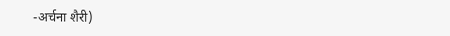-अर्चना शैरी)